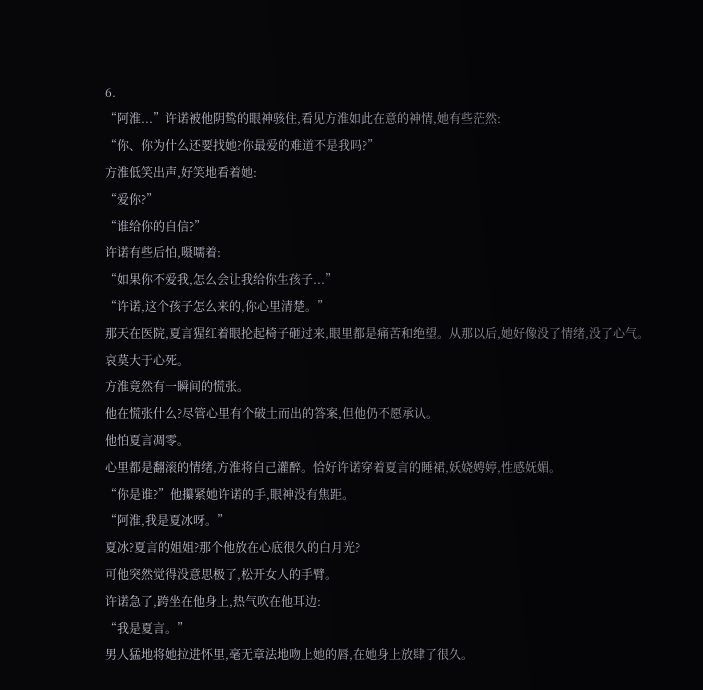6.
“阿淮...”许诺被他阴鸷的眼神骇住,看见方淮如此在意的神情,她有些茫然:
“你、你为什么还要找她?你最爱的难道不是我吗?”
方淮低笑出声,好笑地看着她:
“爱你?”
“谁给你的自信?”
许诺有些后怕,嗫嚅着:
“如果你不爱我,怎么会让我给你生孩子...”
“许诺,这个孩子怎么来的,你心里清楚。”
那天在医院,夏言猩红着眼抡起椅子砸过来,眼里都是痛苦和绝望。从那以后,她好像没了情绪,没了心气。
哀莫大于心死。
方淮竟然有一瞬间的慌张。
他在慌张什么?尽管心里有个破土而出的答案,但他仍不愿承认。
他怕夏言凋零。
心里都是翻滚的情绪,方淮将自己灌醉。恰好许诺穿着夏言的睡裙,妖娆娉婷,性感妩媚。
“你是谁?”他攥紧她许诺的手,眼神没有焦距。
“阿淮,我是夏冰呀。”
夏冰?夏言的姐姐?那个他放在心底很久的白月光?
可他突然觉得没意思极了,松开女人的手臂。
许诺急了,跨坐在他身上,热气吹在他耳边:
“我是夏言。”
男人猛地将她拉进怀里,毫无章法地吻上她的唇,在她身上放肆了很久。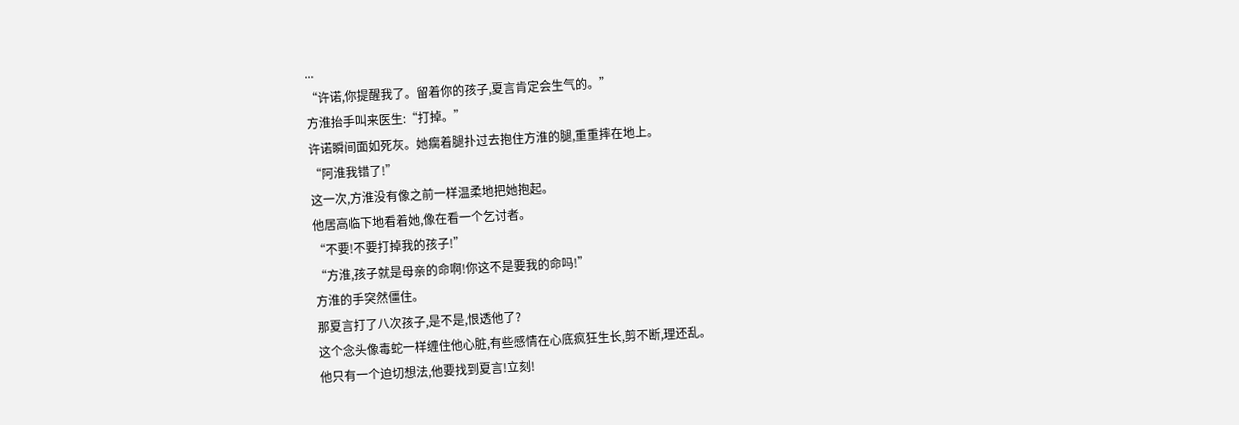...
“许诺,你提醒我了。留着你的孩子,夏言肯定会生气的。”
方淮抬手叫来医生:“打掉。”
许诺瞬间面如死灰。她瘸着腿扑过去抱住方淮的腿,重重摔在地上。
“阿淮我错了!”
这一次,方淮没有像之前一样温柔地把她抱起。
他居高临下地看着她,像在看一个乞讨者。
“不要!不要打掉我的孩子!”
“方淮,孩子就是母亲的命啊!你这不是要我的命吗!”
方淮的手突然僵住。
那夏言打了八次孩子,是不是,恨透他了?
这个念头像毒蛇一样缠住他心脏,有些感情在心底疯狂生长,剪不断,理还乱。
他只有一个迫切想法,他要找到夏言!立刻!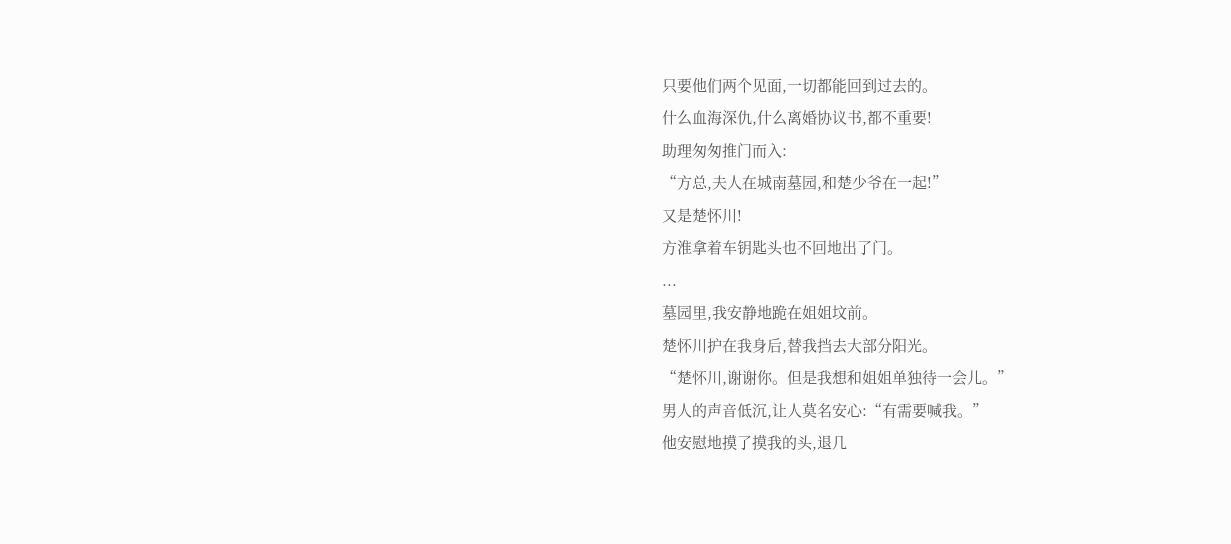只要他们两个见面,一切都能回到过去的。
什么血海深仇,什么离婚协议书,都不重要!
助理匆匆推门而入:
“方总,夫人在城南墓园,和楚少爷在一起!”
又是楚怀川!
方淮拿着车钥匙头也不回地出了门。
...
墓园里,我安静地跪在姐姐坟前。
楚怀川护在我身后,替我挡去大部分阳光。
“楚怀川,谢谢你。但是我想和姐姐单独待一会儿。”
男人的声音低沉,让人莫名安心:“有需要喊我。”
他安慰地摸了摸我的头,退几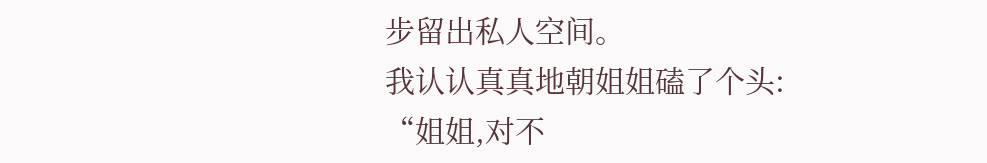步留出私人空间。
我认认真真地朝姐姐磕了个头:
“姐姐,对不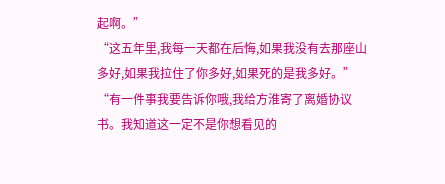起啊。”
“这五年里,我每一天都在后悔,如果我没有去那座山多好,如果我拉住了你多好,如果死的是我多好。”
“有一件事我要告诉你哦,我给方淮寄了离婚协议书。我知道这一定不是你想看见的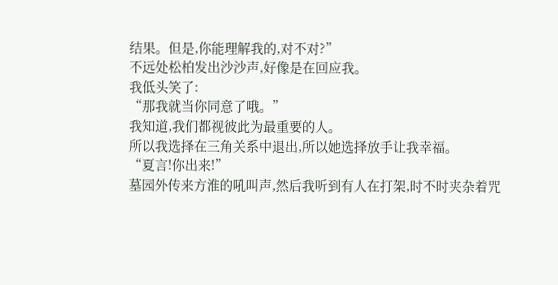结果。但是,你能理解我的,对不对?”
不远处松柏发出沙沙声,好像是在回应我。
我低头笑了:
“那我就当你同意了哦。”
我知道,我们都视彼此为最重要的人。
所以我选择在三角关系中退出,所以她选择放手让我幸福。
“夏言!你出来!”
墓园外传来方淮的吼叫声,然后我听到有人在打架,时不时夹杂着咒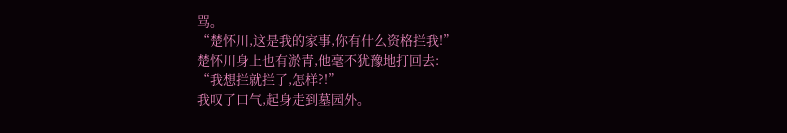骂。
“楚怀川,这是我的家事,你有什么资格拦我!”
楚怀川身上也有淤青,他毫不犹豫地打回去:
“我想拦就拦了,怎样?!”
我叹了口气,起身走到墓园外。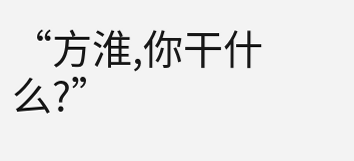“方淮,你干什么?”